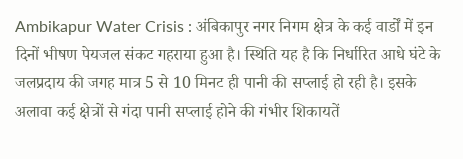Ambikapur Water Crisis : अंबिकापुर नगर निगम क्षेत्र के कई वार्डों में इन दिनों भीषण पेयजल संकट गहराया हुआ है। स्थिति यह है कि निर्धारित आधे घंटे के जलप्रदाय की जगह मात्र 5 से 10 मिनट ही पानी की सप्लाई हो रही है। इसके अलावा कई क्षेत्रों से गंदा पानी सप्लाई होने की गंभीर शिकायतें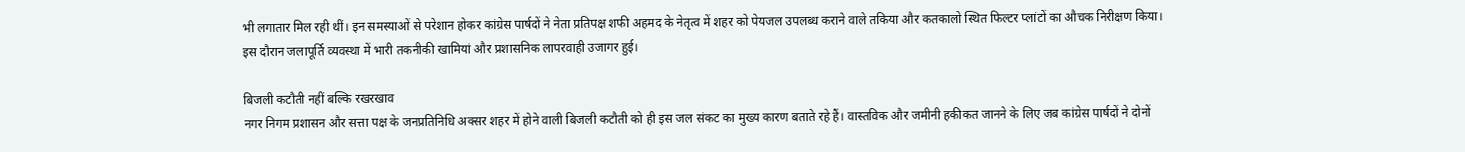भी लगातार मिल रही थीं। इन समस्याओं से परेशान होकर कांग्रेस पार्षदों ने नेता प्रतिपक्ष शफी अहमद के नेतृत्व में शहर को पेयजल उपलब्ध कराने वाले तकिया और कतकालो स्थित फिल्टर प्लांटों का औचक निरीक्षण किया। इस दौरान जलापूर्ति व्यवस्था में भारी तकनीकी खामियां और प्रशासनिक लापरवाही उजागर हुई।

बिजली कटौती नहीं बल्कि रखरखाव
नगर निगम प्रशासन और सत्ता पक्ष के जनप्रतिनिधि अक्सर शहर में होने वाली बिजली कटौती को ही इस जल संकट का मुख्य कारण बताते रहे हैं। वास्तविक और जमीनी हकीकत जानने के लिए जब कांग्रेस पार्षदों ने दोनों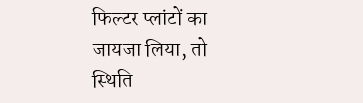फिल्टर प्लांटों का जायजा लिया, तो स्थिति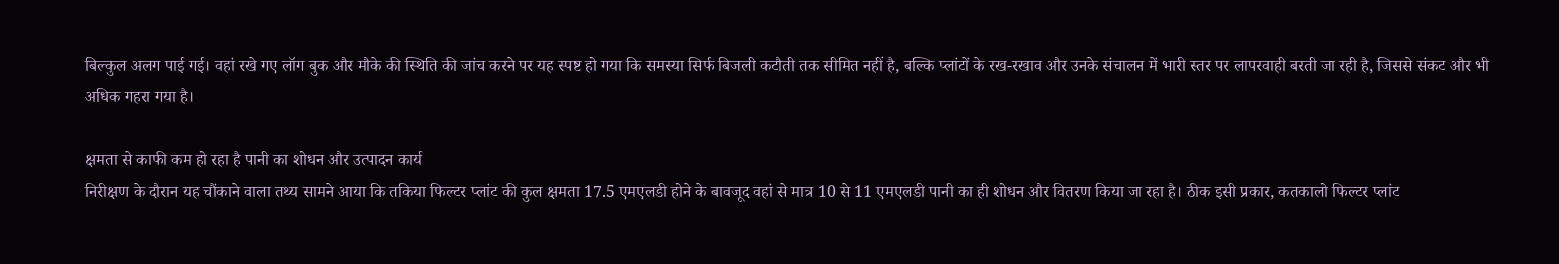बिल्कुल अलग पाई गई। वहां रखे गए लॉग बुक और मौके की स्थिति की जांच करने पर यह स्पष्ट हो गया कि समस्या सिर्फ बिजली कटौती तक सीमित नहीं है, बल्कि प्लांटों के रख-रखाव और उनके संचालन में भारी स्तर पर लापरवाही बरती जा रही है, जिससे संकट और भी अधिक गहरा गया है।

क्षमता से काफी कम हो रहा है पानी का शोधन और उत्पादन कार्य
निरीक्षण के दौरान यह चौंकाने वाला तथ्य सामने आया कि तकिया फिल्टर प्लांट की कुल क्षमता 17.5 एमएलडी होने के बावजूद वहां से मात्र 10 से 11 एमएलडी पानी का ही शोधन और वितरण किया जा रहा है। ठीक इसी प्रकार, कतकालो फिल्टर प्लांट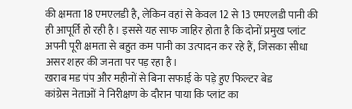की क्षमता 18 एमएलडी है, लेकिन वहां से केवल 12 से 13 एमएलडी पानी की ही आपूर्ति हो रही है। इससे यह साफ जाहिर होता है कि दोनों प्रमुख प्लांट अपनी पूरी क्षमता से बहुत कम पानी का उत्पादन कर रहे हैं, जिसका सीधा असर शहर की जनता पर पड़ रहा है।
खराब मड पंप और महीनों से बिना सफाई के पड़े हुए फिल्टर बेड
कांग्रेस नेताओं ने निरीक्षण के दौरान पाया कि प्लांट का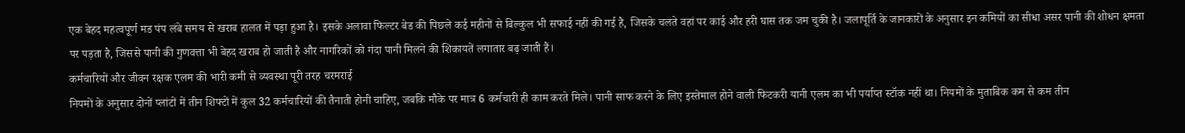एक बेहद महत्वपूर्ण मड पंप लंबे समय से खराब हालत में पड़ा हुआ है। इसके अलावा फिल्टर बेड की पिछले कई महीनों से बिल्कुल भी सफाई नहीं की गई है, जिसके चलते वहां पर काई और हरी घास तक जम चुकी है। जलापूर्ति के जानकारों के अनुसार इन कमियों का सीधा असर पानी की शोधन क्षमता पर पड़ता है, जिससे पानी की गुणवत्ता भी बेहद खराब हो जाती है और नागरिकों को गंदा पानी मिलने की शिकायतें लगातार बढ़ जाती हैं।
कर्मचारियों और जीवन रक्षक एलम की भारी कमी से व्यवस्था पूरी तरह चरमराई
नियमों के अनुसार दोनों प्लांटों में तीन शिफ्टों में कुल 32 कर्मचारियों की तैनाती होनी चाहिए, जबकि मौके पर मात्र 6 कर्मचारी ही काम करते मिले। पानी साफ करने के लिए इस्तेमाल होने वाली फिटकरी यानी एलम का भी पर्याप्त स्टॉक नहीं था। नियमों के मुताबिक कम से कम तीन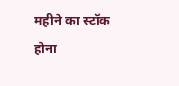महीने का स्टॉक होना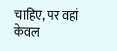चाहिए, पर वहां केवल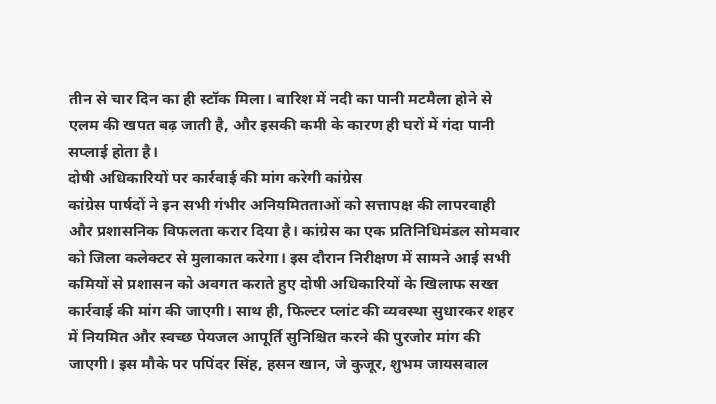तीन से चार दिन का ही स्टॉक मिला। बारिश में नदी का पानी मटमैला होने से एलम की खपत बढ़ जाती है, और इसकी कमी के कारण ही घरों में गंदा पानी सप्लाई होता है।
दोषी अधिकारियों पर कार्रवाई की मांग करेगी कांग्रेस
कांग्रेस पार्षदों ने इन सभी गंभीर अनियमितताओं को सत्तापक्ष की लापरवाही और प्रशासनिक विफलता करार दिया है। कांग्रेस का एक प्रतिनिधिमंडल सोमवार को जिला कलेक्टर से मुलाकात करेगा। इस दौरान निरीक्षण में सामने आई सभी कमियों से प्रशासन को अवगत कराते हुए दोषी अधिकारियों के खिलाफ सख्त कार्रवाई की मांग की जाएगी। साथ ही, फिल्टर प्लांट की व्यवस्था सुधारकर शहर में नियमित और स्वच्छ पेयजल आपूर्ति सुनिश्चित करने की पुरजोर मांग की जाएगी। इस मौके पर पपिंदर सिंह, हसन खान, जे कुजूर, शुभम जायसवाल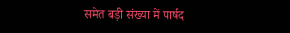समेत बड़ी संख्या में पार्षद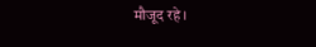मौजूद रहे।